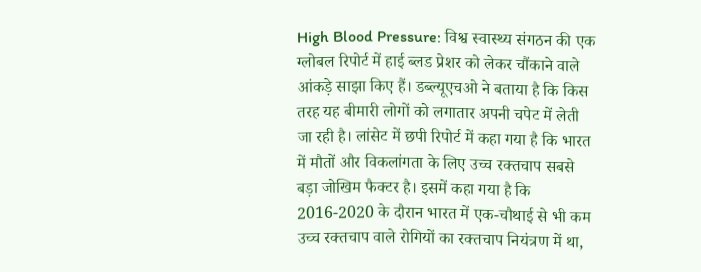High Blood Pressure: विश्व स्वास्थ्य संगठन की एक ग्लोबल रिपोर्ट में हाई ब्लड प्रेशर को लेकर चौंकाने वाले आंकड़े साझा किए हैं। डब्ल्यूएचओ ने बताया है कि किस तरह यह बीमारी लोगों को लगातार अपनी चपेट में लेती जा रही है। लांसेट में छपी रिपोर्ट में कहा गया है कि भारत में मौतों और विकलांगता के लिए उच्च रक्तचाप सबसे बड़ा जोखिम फैक्टर है। इसमें कहा गया है कि 2016-2020 के दौरान भारत में एक-चौथाई से भी कम उच्च रक्तचाप वाले रोगियों का रक्तचाप नियंत्रण में था,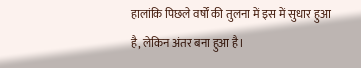हालांकि पिछले वर्षों की तुलना में इस में सुधार हुआ है, लेकिन अंतर बना हुआ है।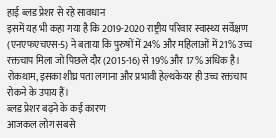हाई ब्लड प्रेशर से रहे सावधान
इसमें यह भी कहा गया है कि 2019-2020 राष्ट्रीय परिवार स्वास्थ्य सर्वेक्षण (एनएफएचएस-5) ने बताया कि पुरुषों में 24% और महिलाओं में 21% उच्च रक्तचाप मिला जो पिछले दौर (2015-16) से 19% और 17% अधिक है। रोकथाम, इसका शीघ्र पता लगाना और प्रभावी हेल्थकेयर ही उच्च रक्तचाप रोकने के उपाय हैं।
ब्लड प्रेशर बढ़ने के कई कारण
आजकल लोग सबसे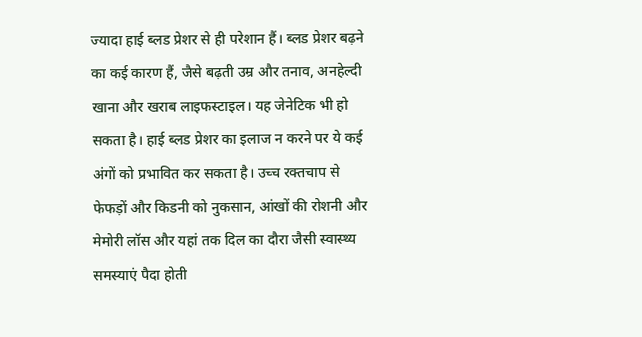ज्यादा हाई ब्लड प्रेशर से ही परेशान हैं। ब्लड प्रेशर बढ़ने का कई कारण हैं, जैसे बढ़ती उम्र और तनाव, अनहेल्दी खाना और खराब लाइफस्टाइल। यह जेनेटिक भी हो सकता है। हाई ब्लड प्रेशर का इलाज न करने पर ये कई अंगों को प्रभावित कर सकता है। उच्च रक्तचाप से फेफड़ों और किडनी को नुकसान, आंखों की रोशनी और मेमोरी लॉस और यहां तक दिल का दौरा जैसी स्वास्थ्य समस्याएं पैदा होती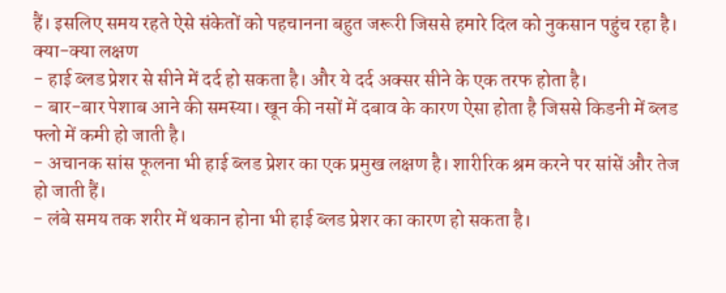हैं। इसलिए समय रहते ऐसे संकेतों को पहचानना बहुत जरूरी जिससे हमारे दिल को नुकसान पहुंच रहा है।
क्या-क्या लक्षण
- हाई ब्लड प्रेशर से सीने में दर्द हो सकता है। और ये दर्द अक्सर सीने के एक तरफ होता है।
- बार-बार पेशाब आने की समस्या। खून की नसों में दबाव के कारण ऐसा होता है जिससे किडनी में ब्लड फ्लो में कमी हो जाती है।
- अचानक सांस फूलना भी हाई ब्लड प्रेशर का एक प्रमुख लक्षण है। शारीरिक श्रम करने पर सांसें और तेज हो जाती हैं।
- लंबे समय तक शरीर में थकान होना भी हाई ब्लड प्रेशर का कारण हो सकता है।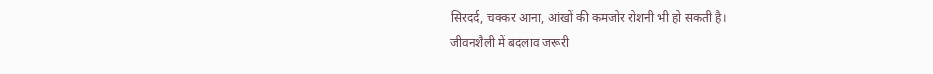सिरदर्द, चक्कर आना, आंखों की कमजोर रोशनी भी हो सकती है।
जीवनशैली में बदलाव जरूरी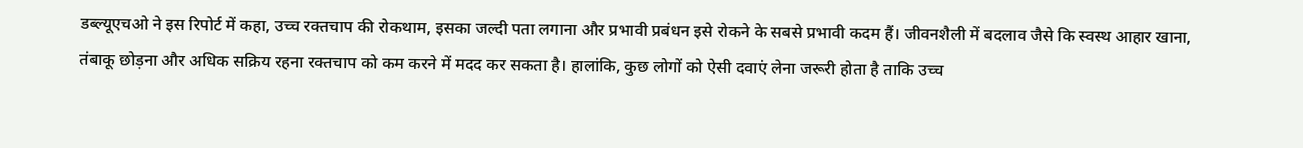डब्ल्यूएचओ ने इस रिपोर्ट में कहा, उच्च रक्तचाप की रोकथाम, इसका जल्दी पता लगाना और प्रभावी प्रबंधन इसे रोकने के सबसे प्रभावी कदम हैं। जीवनशैली में बदलाव जैसे कि स्वस्थ आहार खाना, तंबाकू छोड़ना और अधिक सक्रिय रहना रक्तचाप को कम करने में मदद कर सकता है। हालांकि, कुछ लोगों को ऐसी दवाएं लेना जरूरी होता है ताकि उच्च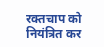रक्तचाप को नियंत्रित कर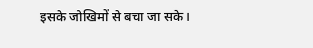इसके जोखिमों से बचा जा सके।